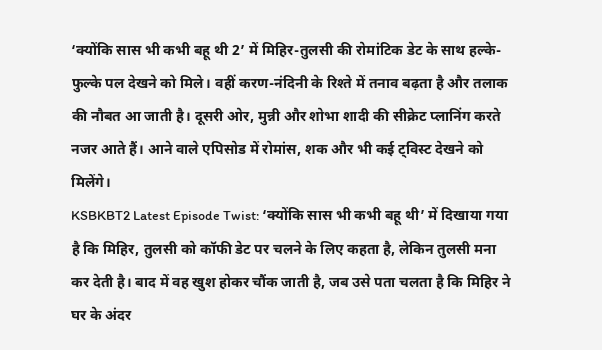‘क्योंकि सास भी कभी बहू थी 2’ में मिहिर-तुलसी की रोमांटिक डेट के साथ हल्के-फुल्के पल देखने को मिले। वहीं करण-नंदिनी के रिश्ते में तनाव बढ़ता है और तलाक की नौबत आ जाती है। दूसरी ओर, मुन्नी और शोभा शादी की सीक्रेट प्लानिंग करते नजर आते हैं। आने वाले एपिसोड में रोमांस, शक और भी कई ट्विस्ट देखने को मिलेंगे।
KSBKBT2 Latest Episode Twist: ‘क्योंकि सास भी कभी बहू थी’ में दिखाया गया है कि मिहिर, तुलसी को कॉफी डेट पर चलने के लिए कहता है, लेकिन तुलसी मना कर देती है। बाद में वह खुश होकर चौंक जाती है, जब उसे पता चलता है कि मिहिर ने घर के अंदर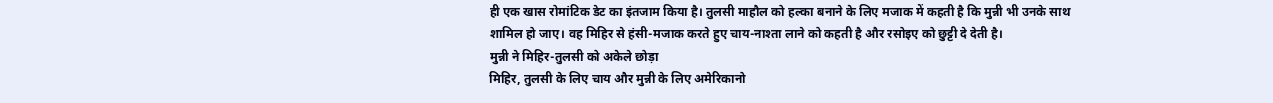ही एक खास रोमांटिक डेट का इंतजाम किया है। तुलसी माहौल को हल्का बनाने के लिए मजाक में कहती है कि मुन्नी भी उनके साथ शामिल हो जाए। वह मिहिर से हंसी-मजाक करते हुए चाय-नाश्ता लाने को कहती है और रसोइए को छुट्टी दे देती है।
मुन्नी ने मिहिर-तुलसी को अकेले छोड़ा
मिहिर, तुलसी के लिए चाय और मुन्नी के लिए अमेरिकानो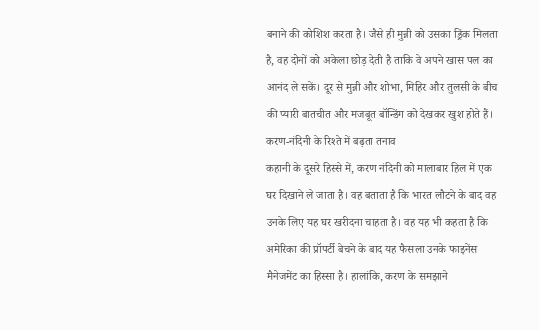बनाने की कोशिश करता है। जैसे ही मुन्नी को उसका ड्रिंक मिलता है, वह दोनों को अकेला छोड़ देती है ताकि वे अपने खास पल का आनंद ले सकें। दूर से मुन्नी और शोभा, मिहिर और तुलसी के बीच की प्यारी बातचीत और मजबूत बॉन्डिंग को देखकर खुश होते हैं।
करण-नंदिनी के रिश्ते में बढ़ता तनाव
कहानी के दूसरे हिस्से में, करण नंदिनी को मालाबार हिल में एक घर दिखाने ले जाता है। वह बताता है कि भारत लौटने के बाद वह उनके लिए यह घर खरीदना चाहता है। वह यह भी कहता है कि अमेरिका की प्रॉपर्टी बेचने के बाद यह फैसला उनके फाइनेंस मैनेजमेंट का हिस्सा है। हालांकि, करण के समझाने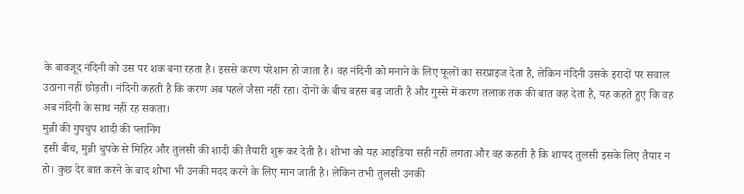के बावजूद नंदिनी को उस पर शक बना रहता है। इससे करण परेशान हो जाता है। वह नंदिनी को मनाने के लिए फूलों का सरप्राइज देता है, लेकिन नंदिनी उसके इरादों पर सवाल उठाना नहीं छोड़ती। नंदिनी कहती है कि करण अब पहले जैसा नहीं रहा। दोनों के बीच बहस बढ़ जाती है और गुस्से में करण तलाक तक की बात कह देता है, यह कहते हुए कि वह अब नंदिनी के साथ नहीं रह सकता।
मुन्नी की गुपचुप शादी की प्लानिंग
इसी बीच, मुन्नी चुपके से मिहिर और तुलसी की शादी की तैयारी शुरू कर देती है। शोभा को यह आइडिया सही नहीं लगता और वह कहती है कि शायद तुलसी इसके लिए तैयार न हो। कुछ देर बात करने के बाद शोभा भी उनकी मदद करने के लिए मान जाती है। लेकिन तभी तुलसी उनकी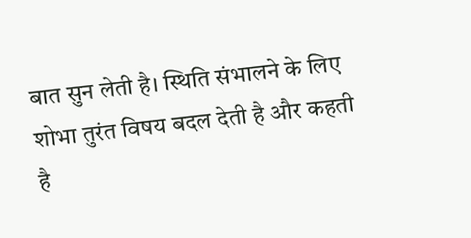बात सुन लेती है। स्थिति संभालने के लिए शोभा तुरंत विषय बदल देती है और कहती है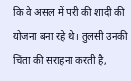कि वे असल में परी की शादी की योजना बना रहे थे। तुलसी उनकी चिंता की सराहना करती है,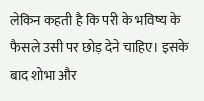लेकिन कहती है कि परी के भविष्य के फैसले उसी पर छोड़ देने चाहिए। इसके बाद शोभा और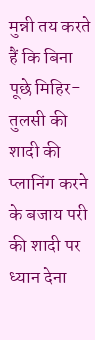मुन्नी तय करते हैं कि बिना पूछे मिहिर-तुलसी की शादी की प्लानिंग करने के बजाय परी की शादी पर ध्यान देना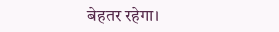बेहतर रहेगा।